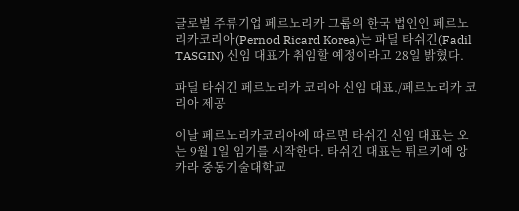글로벌 주류기업 페르노리카 그룹의 한국 법인인 페르노리카코리아(Pernod Ricard Korea)는 파딜 타쉬긴(Fadil TASGIN) 신임 대표가 취임할 예정이라고 28일 밝혔다.

파딜 타쉬긴 페르노리카 코리아 신임 대표./페르노리카 코리아 제공

이날 페르노리카코리아에 따르면 타쉬긴 신임 대표는 오는 9월 1일 임기를 시작한다. 타쉬긴 대표는 튀르키예 앙카라 중동기술대학교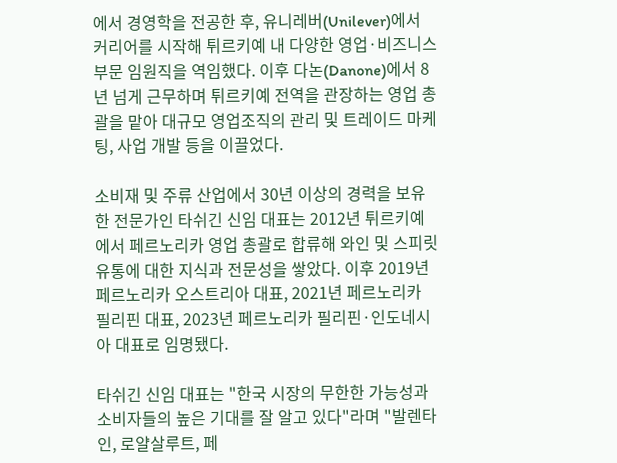에서 경영학을 전공한 후, 유니레버(Unilever)에서 커리어를 시작해 튀르키예 내 다양한 영업·비즈니스 부문 임원직을 역임했다. 이후 다논(Danone)에서 8년 넘게 근무하며 튀르키예 전역을 관장하는 영업 총괄을 맡아 대규모 영업조직의 관리 및 트레이드 마케팅, 사업 개발 등을 이끌었다.

소비재 및 주류 산업에서 30년 이상의 경력을 보유한 전문가인 타쉬긴 신임 대표는 2012년 튀르키예에서 페르노리카 영업 총괄로 합류해 와인 및 스피릿 유통에 대한 지식과 전문성을 쌓았다. 이후 2019년 페르노리카 오스트리아 대표, 2021년 페르노리카 필리핀 대표, 2023년 페르노리카 필리핀·인도네시아 대표로 임명됐다.

타쉬긴 신임 대표는 "한국 시장의 무한한 가능성과 소비자들의 높은 기대를 잘 알고 있다"라며 "발렌타인, 로얄살루트, 페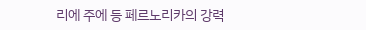리에 주에 등 페르노리카의 강력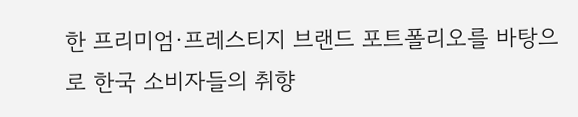한 프리미엄·프레스티지 브랜드 포트폴리오를 바탕으로 한국 소비자들의 취향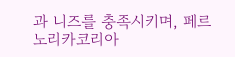과 니즈를 충족시키며, 페르노리카코리아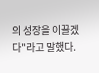의 성장을 이끌겠다"라고 말했다.